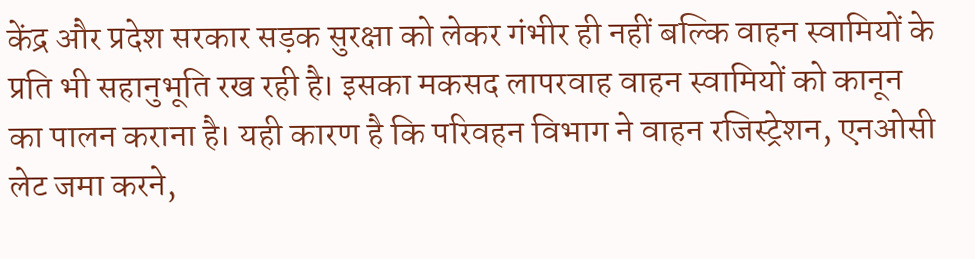केंद्र और प्रदेश सरकार सड़क सुरक्षा को लेकर गंभीर ही नहीं बल्कि वाहन स्वामियों के प्रति भी सहानुभूति रख रही है। इसका मकसद लापरवाह वाहन स्वामियों को कानून का पालन कराना है। यही कारण है कि परिवहन विभाग ने वाहन रजिस्ट्रेशन, एनओसी लेट जमा करने,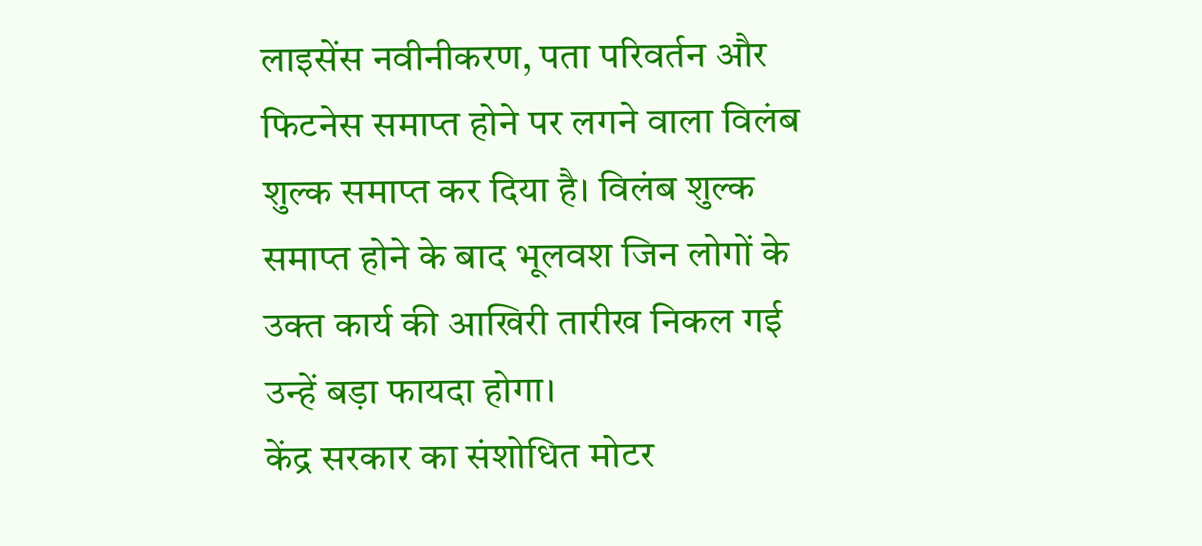लाइसेंस नवीनीकरण, पता परिवर्तन और फिटनेस समाप्त होने पर लगने वाला विलंब शुल्क समाप्त कर दिया है। विलंब शुल्क समाप्त होने के बाद भूलवश जिन लोगों के उक्त कार्य की आखिरी तारीख निकल गई उन्हें बड़ा फायदा होगा।
केंद्र सरकार का संशोधित मोटर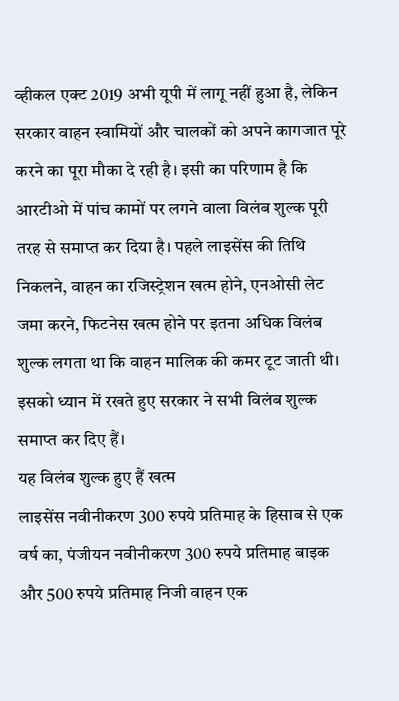व्हीकल एक्ट 2019 अभी यूपी में लागू नहीं हुआ है, लेकिन सरकार वाहन स्वामियों और चालकों को अपने कागजात पूरे करने का पूरा मौका दे रही है। इसी का परिणाम है कि आरटीओ में पांच कामों पर लगने वाला विलंब शुल्क पूरी तरह से समाप्त कर दिया है। पहले लाइसेंस की तिथि निकलने, वाहन का रजिस्ट्रेशन खत्म होने, एनओसी लेट जमा करने, फिटनेस खत्म होने पर इतना अधिक विलंब शुल्क लगता था कि वाहन मालिक की कमर टूट जाती थी। इसको ध्यान में रखते हुए सरकार ने सभी विलंब शुल्क समाप्त कर दिए हैं।
यह विलंब शुल्क हुए हैं खत्म
लाइसेंस नवीनीकरण 300 रुपये प्रतिमाह के हिसाब से एक वर्ष का, पंजीयन नवीनीकरण 300 रुपये प्रतिमाह बाइक और 500 रुपये प्रतिमाह निजी वाहन एक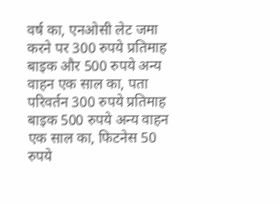वर्ष का, एनओसी लेट जमा करने पर 300 रुपये प्रतिमाह बाइक और 500 रुपये अन्य वाहन एक साल का, पता परिवर्तन 300 रुपये प्रतिमाह बाइक 500 रुपये अन्य वाहन एक साल का, फिटनेस 50 रुपये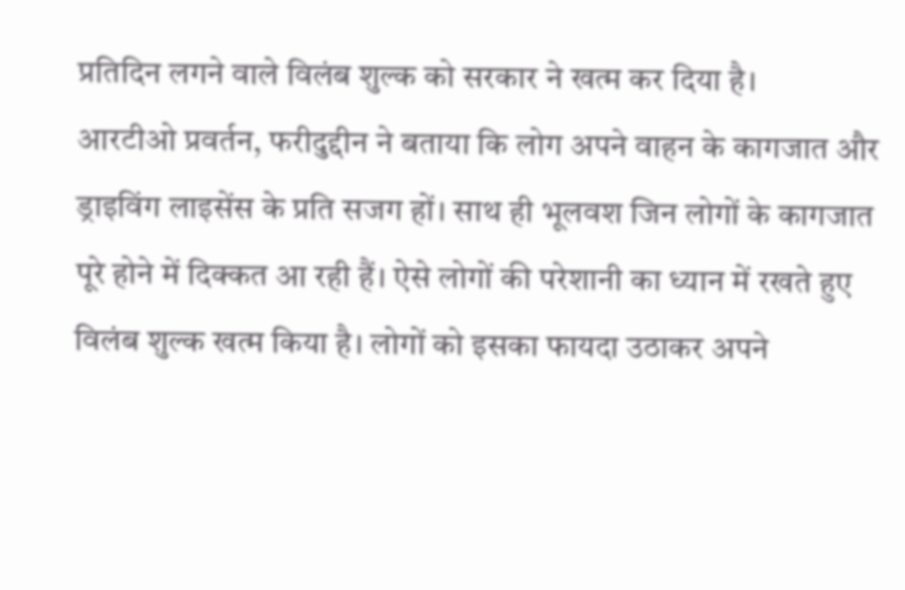प्रतिदिन लगने वाले विलंब शुल्क को सरकार ने खत्म कर दिया है।
आरटीओ प्रवर्तन, फरीदुद्दीन ने बताया कि लोग अपने वाहन के कागजात और ड्राइविंग लाइसेंस के प्रति सजग हों। साथ ही भूलवश जिन लोगों के कागजात पूरे होने में दिक्कत आ रही हैं। ऐसे लोगों की परेशानी का ध्यान में रखते हुए विलंब शुल्क खत्म किया है। लोगों को इसका फायदा उठाकर अपने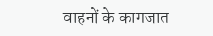वाहनों के कागजात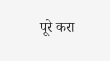पूरे करा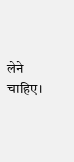लेने चाहिए।